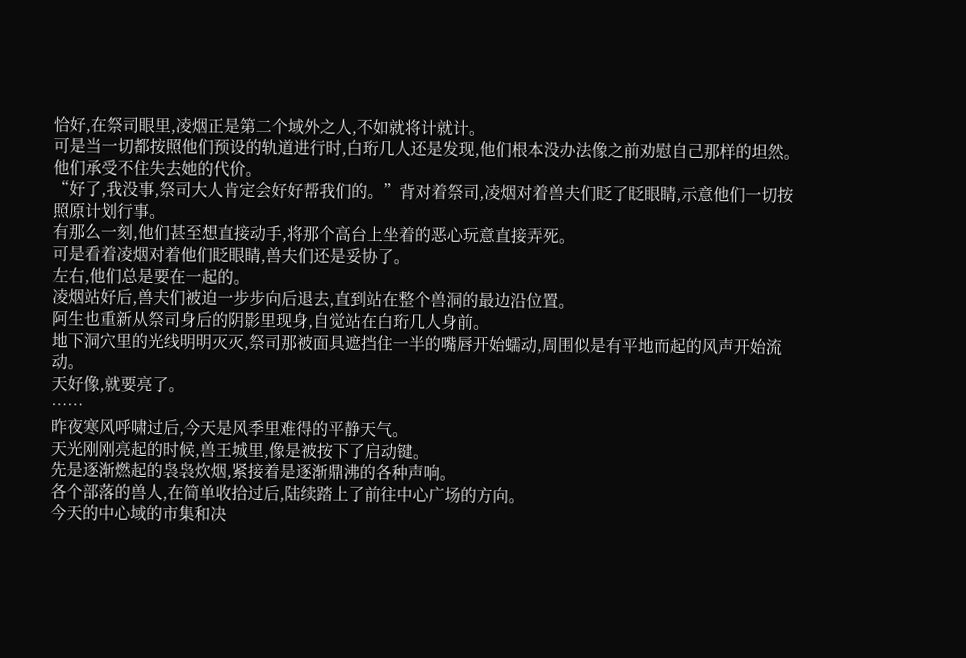恰好,在祭司眼里,凌烟正是第二个域外之人,不如就将计就计。
可是当一切都按照他们预设的轨道进行时,白珩几人还是发现,他们根本没办法像之前劝慰自己那样的坦然。
他们承受不住失去她的代价。
“好了,我没事,祭司大人肯定会好好帮我们的。”背对着祭司,凌烟对着兽夫们眨了眨眼睛,示意他们一切按照原计划行事。
有那么一刻,他们甚至想直接动手,将那个高台上坐着的恶心玩意直接弄死。
可是看着凌烟对着他们眨眼睛,兽夫们还是妥协了。
左右,他们总是要在一起的。
凌烟站好后,兽夫们被迫一步步向后退去,直到站在整个兽洞的最边沿位置。
阿生也重新从祭司身后的阴影里现身,自觉站在白珩几人身前。
地下洞穴里的光线明明灭灭,祭司那被面具遮挡住一半的嘴唇开始蠕动,周围似是有平地而起的风声开始流动。
天好像,就要亮了。
……
昨夜寒风呼啸过后,今天是风季里难得的平静天气。
天光刚刚亮起的时候,兽王城里,像是被按下了启动键。
先是逐渐燃起的袅袅炊烟,紧接着是逐渐鼎沸的各种声响。
各个部落的兽人,在简单收拾过后,陆续踏上了前往中心广场的方向。
今天的中心域的市集和决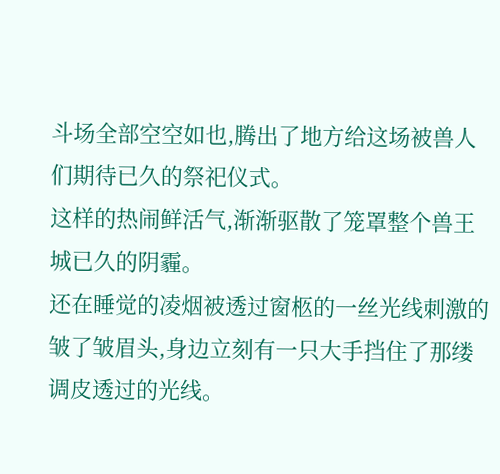斗场全部空空如也,腾出了地方给这场被兽人们期待已久的祭祀仪式。
这样的热闹鲜活气,渐渐驱散了笼罩整个兽王城已久的阴霾。
还在睡觉的凌烟被透过窗柩的一丝光线刺激的皱了皱眉头,身边立刻有一只大手挡住了那缕调皮透过的光线。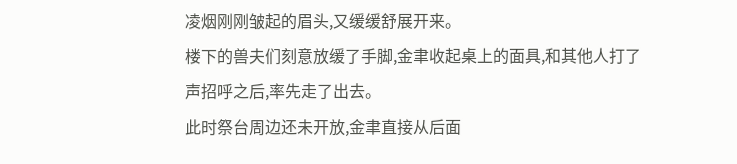凌烟刚刚皱起的眉头,又缓缓舒展开来。
楼下的兽夫们刻意放缓了手脚,金聿收起桌上的面具,和其他人打了声招呼之后,率先走了出去。
此时祭台周边还未开放,金聿直接从后面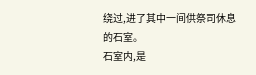绕过,进了其中一间供祭司休息的石室。
石室内,是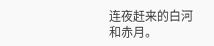连夜赶来的白河和赤月。